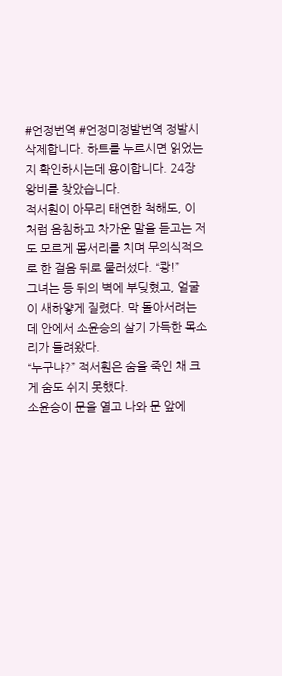#언정번역 #언정미정발번역 정발시 삭제합니다. 하트를 누르시면 읽었는지 확인하시는데 용이합니다. 24장 왕비를 찾았습니다.
적서훤이 아무리 태연한 척해도, 이처럼 음침하고 차가운 말을 듣고는 저도 모르게 몸서리를 치며 무의식적으로 한 걸음 뒤로 물러섰다. “쾅!”
그녀는 등 뒤의 벽에 부딪혔고, 얼굴이 새하얗게 질렸다. 막 돌아서려는데 안에서 소윤승의 살기 가득한 목소리가 들려왔다.
“누구냐?” 적서훤은 숨을 죽인 채 크게 숨도 쉬지 못했다.
소윤승이 문을 열고 나와 문 앞에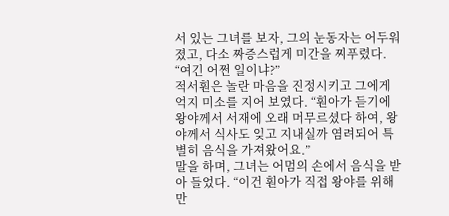서 있는 그녀를 보자, 그의 눈동자는 어두워졌고, 다소 짜증스럽게 미간을 찌푸렸다. “여긴 어쩐 일이냐?”
적서훤은 놀란 마음을 진정시키고 그에게 억지 미소를 지어 보였다. “훤아가 듣기에 왕야께서 서재에 오래 머무르셨다 하여, 왕야께서 식사도 잊고 지내실까 염려되어 특별히 음식을 가져왔어요.”
말을 하며, 그녀는 어멈의 손에서 음식을 받아 들었다. “이건 훤아가 직접 왕야를 위해 만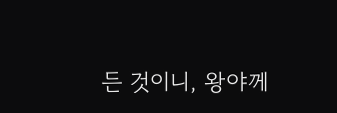든 것이니, 왕야께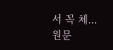서 꼭 체...
원문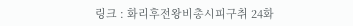링크 : 화리후전왕비총시피구취 24화